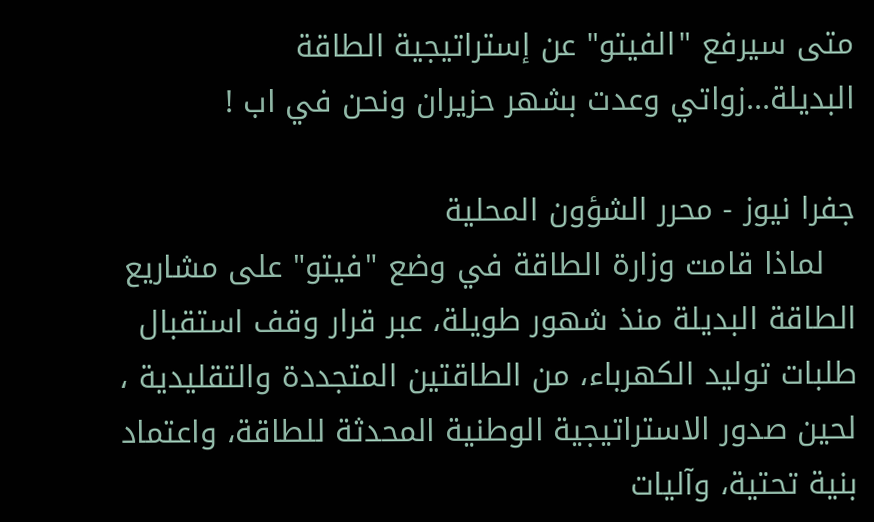متى سيرفع "الفيتو" عن إستراتيجية الطاقة البديلة...زواتي وعدت بشهر حزيران ونحن في اب !

جفرا نيوز - محرر الشؤون المحلية
   لماذا قامت وزارة الطاقة في وضع "فيتو" على مشاريع الطاقة البديلة منذ شهور طويلة، عبر قرار وقف استقبال طلبات توليد الكهرباء، من الطاقتين المتجددة والتقليدية ، لحين صدور الاستراتيجية الوطنية المحدثة للطاقة، واعتماد بنية تحتية، وآليات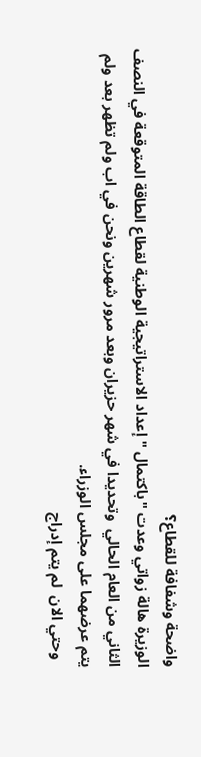واضحة وشفافة للقطاع؟
الوزيرة هالة زواتي وعدت "باكتمال " إعداد الاستراتيجية الوطنية لقطاع الطاقة المتوقعة في النصف الثاني من العام الحالي  وتحديدا في شهر حزيران وبعد مرور شهرين ونحن في اب ولم تظهر بعد ولم يتم عرضهما على مجلس الوزراء.
  وحتي الان  لم يتم إدراج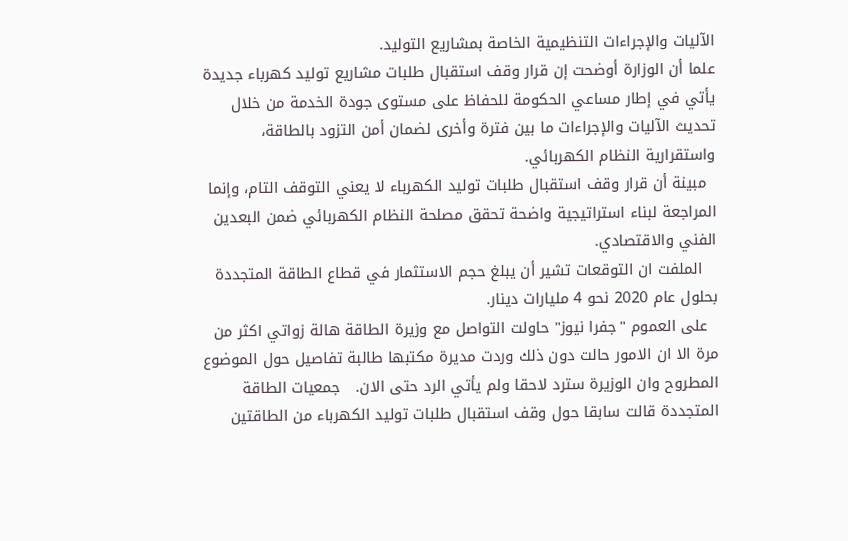الآليات والإجراءات التنظيمية الخاصة بمشاريع التوليد.
علما أن الوزارة أوضحت إن قرار وقف استقبال طلبات مشاريع توليد كهرباء جديدة يأتي في إطار مساعي الحكومة للحفاظ على مستوى جودة الخدمة من خلال تحديث الآليات والإجراءات ما بين فترة وأخرى لضمان أمن التزود بالطاقة، واستقرارية النظام الكهربائي.
  مبينة أن قرار وقف استقبال طلبات توليد الكهرباء لا يعني التوقف التام، وإنما المراجعة لبناء استراتيجية واضحة تحقق مصلحة النظام الكهربائي ضمن البعدين الفني والاقتصادي.
   الملفت ان التوقعات تشير أن يبلغ حجم الاستثمار في قطاع الطاقة المتجددة بحلول عام 2020 نحو 4 مليارات دينار.
  على العموم "جفرا نيوز" حاولت التواصل مع وزيرة الطاقة هالة زواتي اكثر من مرة الا ان الامور حالت دون ذلك وردت مديرة مكتبها طالبة تفاصيل حول الموضوع المطروح وان الوزيرة سترد لاحقا ولم يأتي الرد حتى الان.   جمعيات الطاقة المتجددة قالت سابقا حول وقف استقبال طلبات توليد الكهرباء من الطاقتين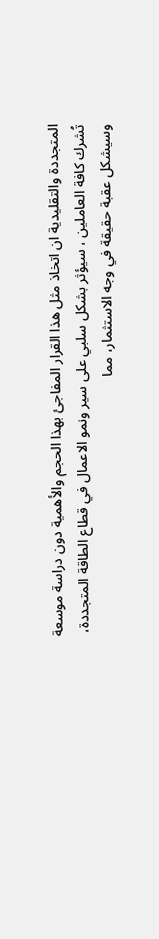المتجددة والتقليدية ان اتخاذ مثل هذا القرار المفاجئ بهذا الحجم والأهمية دون دراسة موسعة تُشرك كافة العاملين ، سيؤثر بشكل سلبي على سير ونمو الاعمال في قطاع الطاقة المتجددة، وسيشكل عقبة حقيقة في وجه الاستثمار، مما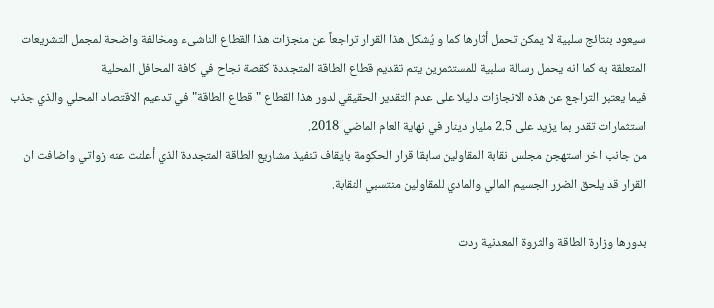سيعود بنتائج سلبية لا يمكن تحمل أثارها كما و يُشكل هذا القرار تراجعاً عن منجزات هذا القطاع الناشىء ومخالفة واضحة لمجمل التشريعات المتعلقة به كما انه يحمل رسالة سلبية للمستثمرين يتم تقديم قطاع الطاقة المتجددة كقصة نجاح في كافة المحافل المحلية
فيما يعتبر التراجع عن هذه الانجازات دليلا على عدم التقدير الحقيقي لدور هذا القطاع "قطاع الطاقة" في تدعيم الاقتصاد المحلي والذي جذب استثمارات تقدر بما يزيد على 2.5 مليار دينار في نهاية العام الماضي 2018.
من جانب اخر استهجن مجلس نقابة المقاولين سابقا قرار الحكومة بايقاف تنفيذ مشاريع الطاقة المتجددة الذي أعلنت عنه زواتي واضافت ان القرار قد يلحق الضرر الجسيم المالي والمادي للمقاولين منتسبي النقابة.

بدورها وزارة الطاقة والثروة المعدنية ردت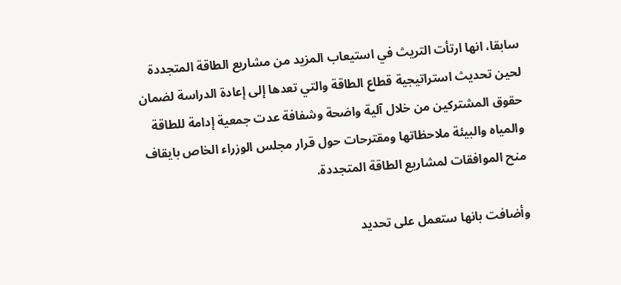سابقا، انها ارتأت التريث في استيعاب المزيد من مشاريع الطاقة المتجددة لحين تحديث استراتيجية قطاع الطاقة والتي تعدها إلى إعادة الدراسة لضمان حقوق المشتركين من خلال آلية واضحة وشفافة عدت جمعية إدامة للطاقة والمياه والبيئة ملاحظاتها ومقترحات حول قرار مجلس الوزراء الخاص بايقاف منح الموافقات لمشاريع الطاقة المتجددة.

وأضافت بانها ستعمل على تحديد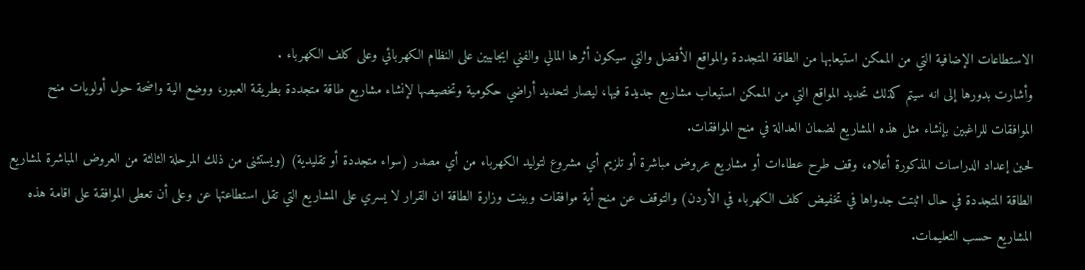الاستطاعات الإضافية التي من الممكن استيعابها من الطاقة المتجددة والمواقع الأفضل والتي سيكون أثرها المالي والفني ايجابيين على النظام الكهربائي وعلى كلف الكهرباء .
وأشارت بدورها إلى انه سيتم كذلك تحديد المواقع التي من الممكن استيعاب مشاريع جديدة فيها، ليصار لتحديد أراضي حكومية وتخصيصها لإنشاء مشاريع طاقة متجددة بطريقة العبور، ووضع الية واضحة حول أولويات منح الموافقات للراغبين بإنشاء مثل هذه المشاريع لضمان العدالة في منح الموافقات.
لحين إعداد الدراسات المذكورة أعلاه، وقف طرح عطاءات أو مشاريع عروض مباشرة أو تلزيم أي مشروع لتوليد الكهرباء من أي مصدر (سواء متجددة أو تقليدية) (ويستثنى من ذلك المرحلة الثالثة من العروض المباشرة لمشاريع الطاقة المتجددة في حال اثبتت جدواها في تخفيض كلف الكهرباء في الأردن) والتوقف عن منح أية موافقات وبينت وزارة الطاقة ان القرار لا يسري على المشاريع التي تقل استطاعتها عن وعلى أن تعطى الموافقة على اقامة هذه المشاريع حسب التعليمات.